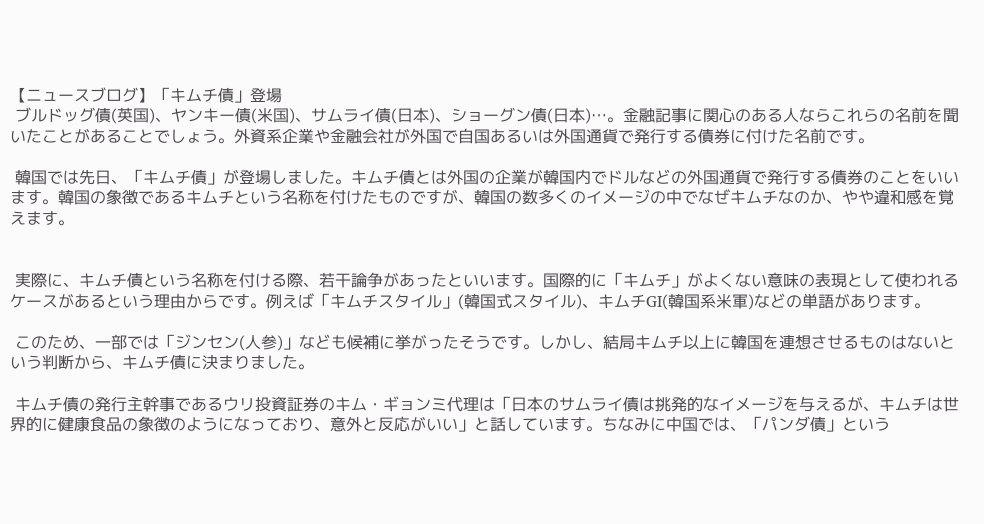【ニュースブログ】「キムチ債」登場
 ブルドッグ債(英国)、ヤンキー債(米国)、サムライ債(日本)、ショーグン債(日本)…。金融記事に関心のある人ならこれらの名前を聞いたことがあることでしょう。外資系企業や金融会社が外国で自国あるいは外国通貨で発行する債券に付けた名前です。

 韓国では先日、「キムチ債」が登場しました。キムチ債とは外国の企業が韓国内でドルなどの外国通貨で発行する債券のことをいいます。韓国の象徴であるキムチという名称を付けたものですが、韓国の数多くのイメージの中でなぜキムチなのか、やや違和感を覚えます。


 実際に、キムチ債という名称を付ける際、若干論争があったといいます。国際的に「キムチ」がよくない意味の表現として使われるケースがあるという理由からです。例えば「キムチスタイル」(韓国式スタイル)、キムチGI(韓国系米軍)などの単語があります。

 このため、一部では「ジンセン(人参)」なども候補に挙がったそうです。しかし、結局キムチ以上に韓国を連想させるものはないという判断から、キムチ債に決まりました。

 キムチ債の発行主幹事であるウリ投資証券のキム・ギョンミ代理は「日本のサムライ債は挑発的なイメージを与えるが、キムチは世界的に健康食品の象徴のようになっており、意外と反応がいい」と話しています。ちなみに中国では、「パンダ債」という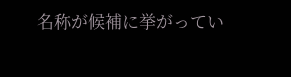名称が候補に挙がってい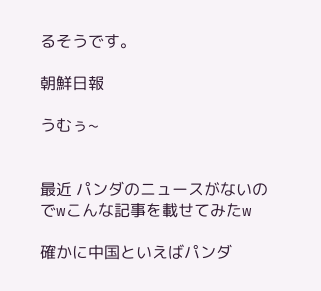るそうです。

朝鮮日報

うむぅ~


最近 パンダのニュースがないのでwこんな記事を載せてみたw

確かに中国といえばパンダ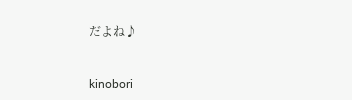だよね♪


kinobori